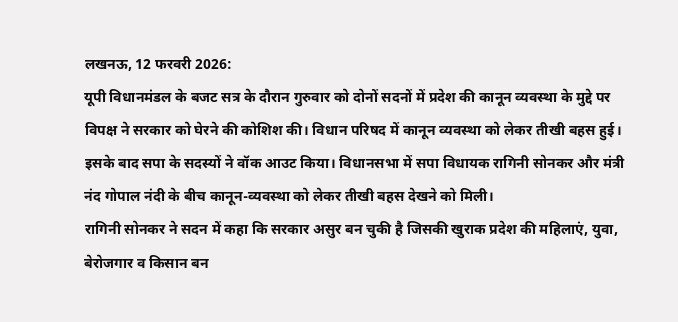लखनऊ, 12 फरवरी 2026:
यूपी विधानमंडल के बजट सत्र के दौरान गुरुवार को दोनों सदनों में प्रदेश की कानून व्यवस्था के मुद्दे पर विपक्ष ने सरकार को घेरने की कोशिश की। विधान परिषद में कानून व्यवस्था को लेकर तीखी बहस हुई। इसके बाद सपा के सदस्यों ने वॉक आउट किया। विधानसभा में सपा विधायक रागिनी सोनकर और मंत्री नंद गोपाल नंदी के बीच कानून-व्यवस्था को लेकर तीखी बहस देखने को मिली।
रागिनी सोनकर ने सदन में कहा कि सरकार असुर बन चुकी है जिसकी खुराक प्रदेश की महिलाएं, युवा, बेरोजगार व किसान बन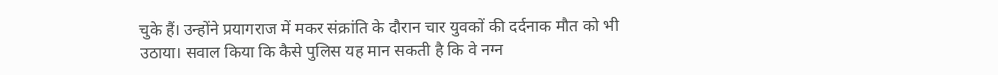चुके हैं। उन्होंने प्रयागराज में मकर संक्रांति के दौरान चार युवकों की दर्दनाक मौत को भी उठाया। सवाल किया कि कैसे पुलिस यह मान सकती है कि वे नग्न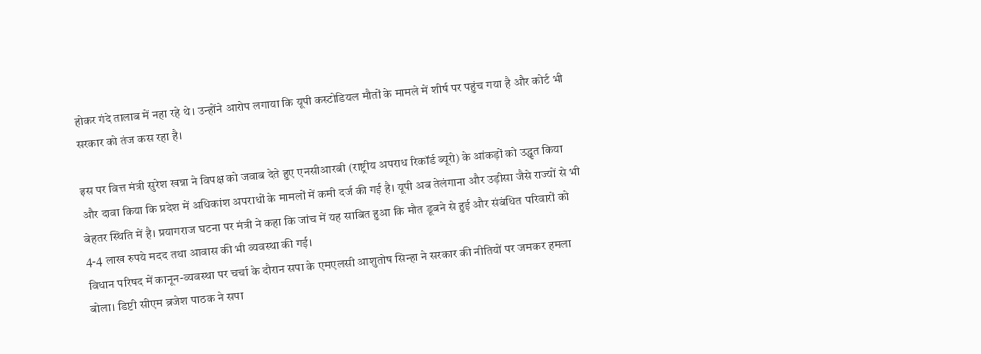होकर गंदे तालाब में नहा रहे थे। उन्होंने आरोप लगाया कि यूपी कस्टोडियल मौतों के मामले में शीर्ष पर पहुंच गया है और कोर्ट भी सरकार को तंज कस रहा है।

इस पर वित्त मंत्री सुरेश खन्ना ने विपक्ष को जवाब देते हुए एनसीआरबी (राष्ट्रीय अपराध रिकॉर्ड ब्यूरो) के आंकड़ों को उद्धृत किया और दावा किया कि प्रदेश में अधिकांश अपराधों के मामलों में कमी दर्ज की गई है। यूपी अब तेलंगाना और उड़ीसा जैसे राज्यों से भी बेहतर स्थिति में है। प्रयागराज घटना पर मंत्री ने कहा कि जांच में यह साबित हुआ कि मौत डूबने से हुई और संबंधित परिवारों को 4-4 लाख रुपये मदद तथा आवास की भी व्यवस्था की गई।
विधान परिषद में कानून-व्यवस्था पर चर्चा के दौरान सपा के एमएलसी आशुतोष सिन्हा ने सरकार की नीतियों पर जमकर हमला बोला। डिप्टी सीएम ब्रजेश पाठक ने सपा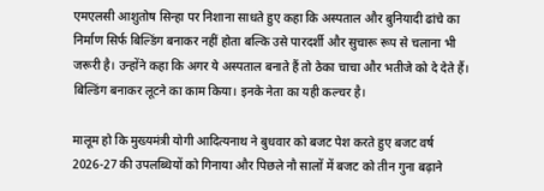एमएलसी आशुतोष सिन्हा पर निशाना साधते हुए कहा कि अस्पताल और बुनियादी ढांचे का निर्माण सिर्फ बिल्डिंग बनाकर नहीं होता बल्कि उसे पारदर्शी और सुचारू रूप से चलाना भी जरूरी है। उन्होंने कहा कि अगर ये अस्पताल बनाते हैं तो ठेका चाचा और भतीजे को दे देते हैं। बिल्डिंग बनाकर लूटने का काम किया। इनके नेता का यही कल्चर है।

मालूम हो कि मुख्यमंत्री योगी आदित्यनाथ ने बुधवार को बजट पेश करते हुए बजट वर्ष 2026-27 की उपलब्धियों को गिनाया और पिछले नौ सालों में बजट को तीन गुना बढ़ाने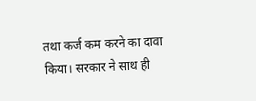तथा कर्ज कम करने का दावा किया। सरकार ने साथ ही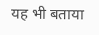यह भी बताया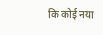कि कोई नया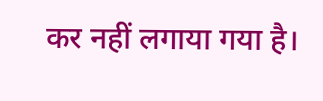कर नहीं लगाया गया है।